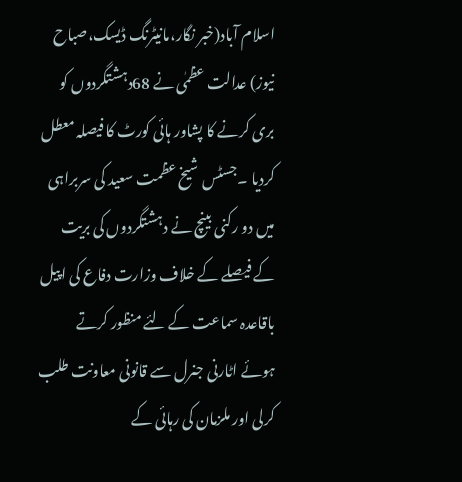اسلام آباد(خبر نگار،مانیٹرنگ ڈیسک،صباح نیوز) عدالت عظمٰی نے 68دہشتگردوں کو بری کرنے کا پشاور ہائی کورٹ کا فیصلہ معطل کردیا ۔جسٹس شیخ عظمت سعید کی سربراہی میں دو رکنی بینچ نے دہشتگردوں کی بریت کے فیصلے کے خلاف وزارت دفاع کی اپیل باقاعدہ سماعت کے لئے منظور کرتے ہوئے اٹارنی جنرل سے قانونی معاونت طلب کرلی اور ملزمان کی رہائی کے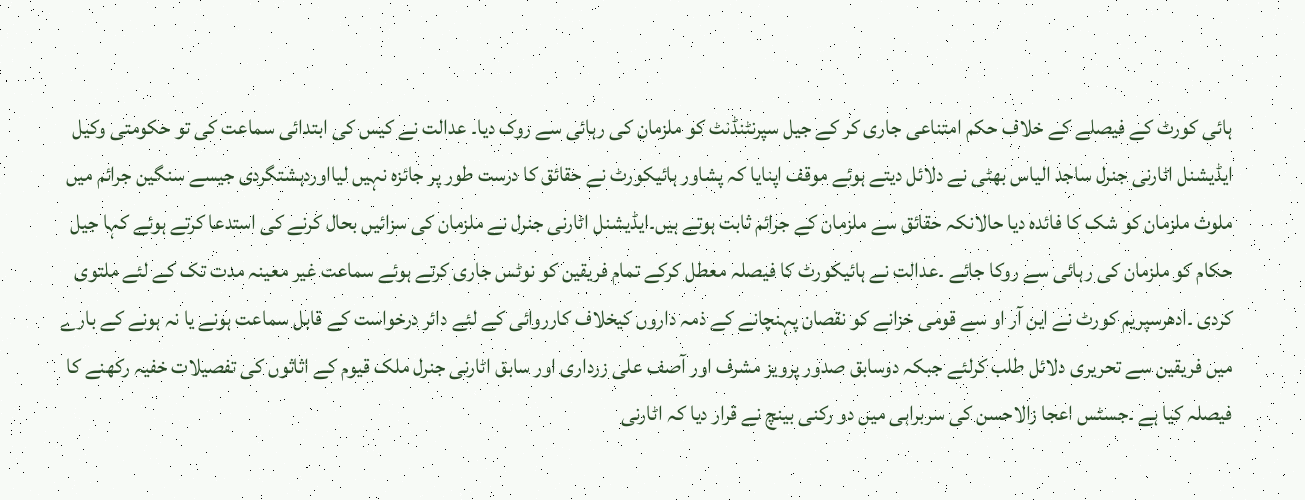ہائی کورٹ کے فیصلے کے خلاف حکم امتناعی جاری کر کے جیل سپرنٹنڈنٹ کو ملزمان کی رہائی سے روک دیا۔ عدالت نے کیس کی ابتدائی سماعت کی تو حکومتی وکیل ایڈیشنل اٹارنی جنرل ساجد الیاس بھٹی نے دلائل دیتے ہوئے موقف اپنایا کہ پشاور ہائیکورٹ نے حقائق کا درست طور پر جائزہ نہیں لیااوردہشتگردی جیسے سنگین جرائم میں ملوث ملزمان کو شک کا فائدہ دیا حالانکہ حقائق سے ملزمان کے جرائم ثابت ہوتے ہیں۔ایڈیشنل اٹارنی جنرل نے ملزمان کی سزائیں بحال کرنے کی استدعا کرتے ہوئے کہا جیل حکام کو ملزمان کی رہائی سے روکا جائے ۔عدالت نے ہائیکورٹ کا فیصلہ معطل کرکے تمام فریقین کو نوٹس جاری کرتے ہوئے سماعت غیر معینہ مدت تک کے لئے ملتوی کردی ۔ادھرسپریم کورٹ نے این آر او سے قومی خزانے کو نقصان پہنچانے کے ذمہ داروں کیخلاف کارروائی کے لئے دائر درخواست کے قابل سماعت ہونے یا نہ ہونے کے بارے میں فریقین سے تحریری دلائل طلب کرلئے جبکہ دوسابق صدور پرویز مشرف اور آصف علی زرداری اور سابق اٹارنی جنرل ملک قیوم کے اثاثوں کی تفصیلات خفیہ رکھنے کا فیصلہ کیا ہے ۔جسٹس اعجا زالاحسن کی سربراہی میں دو رکنی بینچ نے قرار دیا کہ اٹارنی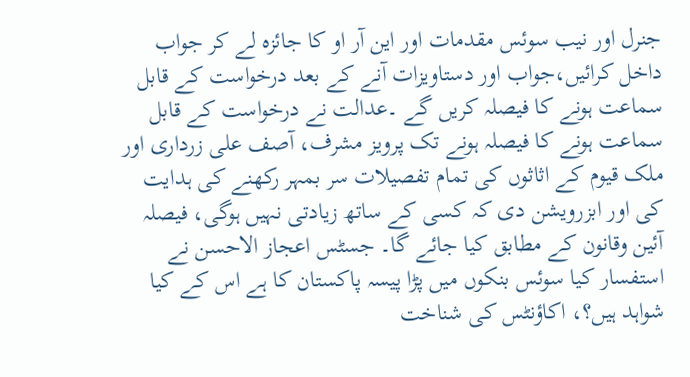جنرل اور نیب سوئس مقدمات اور این آر او کا جائزہ لے کر جواب داخل کرائیں،جواب اور دستاویزات آنے کے بعد درخواست کے قابل سماعت ہونے کا فیصلہ کریں گے ۔عدالت نے درخواست کے قابل سماعت ہونے کا فیصلہ ہونے تک پرویز مشرف، آصف علی زرداری اور ملک قیوم کے اثاثوں کی تمام تفصیلات سر بمہر رکھنے کی ہدایت کی اور ابزرویشن دی کہ کسی کے ساتھ زیادتی نہیں ہوگی، فیصلہ آئین وقانون کے مطابق کیا جائے گا۔ جسٹس اعجاز الاحسن نے استفسار کیا سوئس بنکوں میں پڑا پیسہ پاکستان کا ہے اس کے کیا شواہد ہیں؟، اکاؤنٹس کی شناخت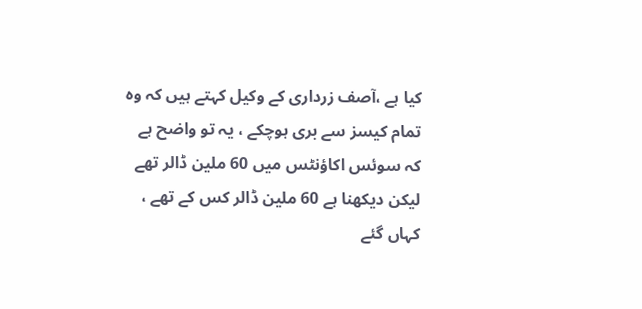کیا ہے ،آصف زرداری کے وکیل کہتے ہیں کہ وہ تمام کیسز سے بری ہوچکے ، یہ تو واضح ہے کہ سوئس اکاؤنٹس میں 60 ملین ڈالر تھے لیکن دیکھنا ہے 60 ملین ڈالر کس کے تھے ، کہاں گئے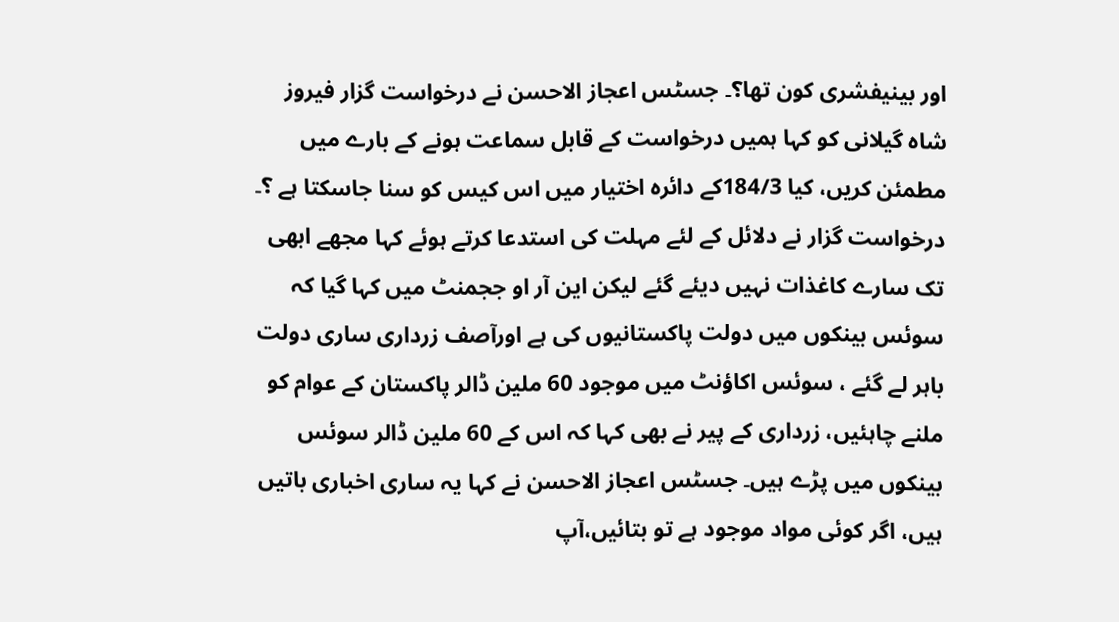اور بینیفشری کون تھا؟۔ جسٹس اعجاز الاحسن نے درخواست گزار فیروز شاہ گیلانی کو کہا ہمیں درخواست کے قابل سماعت ہونے کے بارے میں مطمئن کریں، کیا 184/3کے دائرہ اختیار میں اس کیس کو سنا جاسکتا ہے ؟۔ درخواست گزار نے دلائل کے لئے مہلت کی استدعا کرتے ہوئے کہا مجھے ابھی تک سارے کاغذات نہیں دیئے گئے لیکن این آر او ججمنٹ میں کہا گیا کہ سوئس بینکوں میں دولت پاکستانیوں کی ہے اورآصف زرداری ساری دولت باہر لے گئے ، سوئس اکاؤنٹ میں موجود 60 ملین ڈالر پاکستان کے عوام کو ملنے چاہئیں، زرداری کے پیر نے بھی کہا کہ اس کے 60 ملین ڈالر سوئس بینکوں میں پڑے ہیں۔ جسٹس اعجاز الاحسن نے کہا یہ ساری اخباری باتیں ہیں، اگر کوئی مواد موجود ہے تو بتائیں،آپ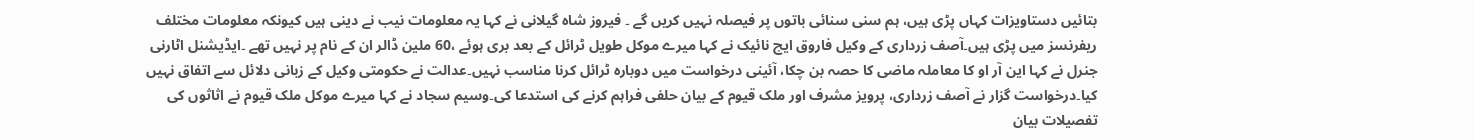بتائیں دستاویزات کہاں پڑی ہیں، ہم سنی سنائی باتوں پر فیصلہ نہیں کریں گے ۔ فیروز شاہ گیلانی نے کہا یہ معلومات نیب نے دینی ہیں کیونکہ معلومات مختلف ریفرنسز میں پڑی ہیں۔آصف زرداری کے وکیل فاروق ایچ نائیک نے کہا میرے موکل طویل ٹرائل کے بعد بری ہوئے ،60 ملین ڈالر ان کے نام پر نہیں تھے ۔ایڈیشنل اٹارنی جنرل نے کہا این آر او کا معاملہ ماضی کا حصہ بن چکا، آئینی درخواست میں دوبارہ ٹرائل کرنا مناسب نہیں۔عدالت نے حکومتی وکیل کے زبانی دلائل سے اتفاق نہیں کیا۔درخواست گزار نے آصف زرداری، پرویز مشرف اور ملک قیوم کے بیان حلفی فراہم کرنے کی استدعا کی۔وسیم سجاد نے کہا میرے موکل ملک قیوم نے اثاثوں کی تفصیلات بیان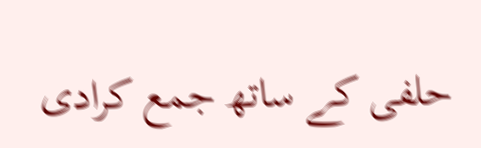حلفی کے ساتھ جمع کرادی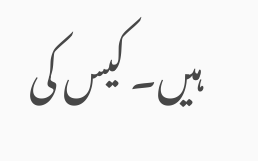ہیں۔ کیس کی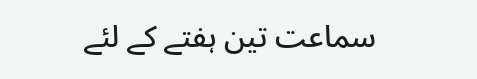سماعت تین ہفتے کے لئے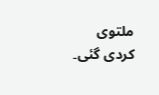ملتوی کردی گئی۔